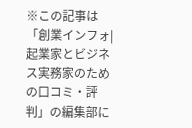※この記事は「創業インフォ|起業家とビジネス実務家のための口コミ・評判」の編集部に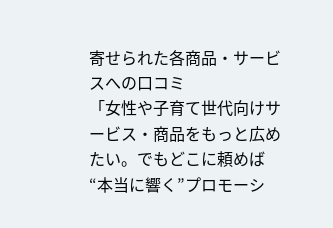寄せられた各商品・サービスへの口コミ
「女性や子育て世代向けサービス・商品をもっと広めたい。でもどこに頼めば“本当に響く”プロモーシ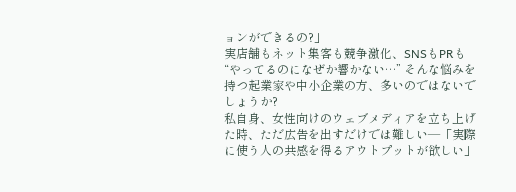ョンができるの?」
実店舗もネット集客も競争激化、SNSもPRも“やってるのになぜか響かない…” そんな悩みを持つ起業家や中小企業の方、多いのではないでしょうか?
私自身、女性向けのウェブメディアを立ち上げた時、ただ広告を出すだけでは難しい―「実際に使う人の共感を得るアウトプットが欲しい」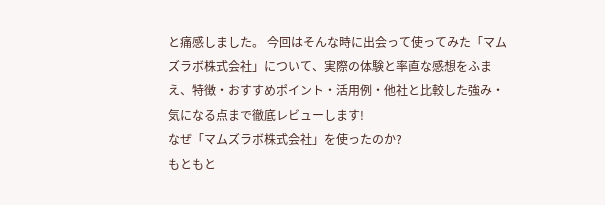と痛感しました。 今回はそんな時に出会って使ってみた「マムズラボ株式会社」について、実際の体験と率直な感想をふまえ、特徴・おすすめポイント・活用例・他社と比較した強み・気になる点まで徹底レビューします!
なぜ「マムズラボ株式会社」を使ったのか?
もともと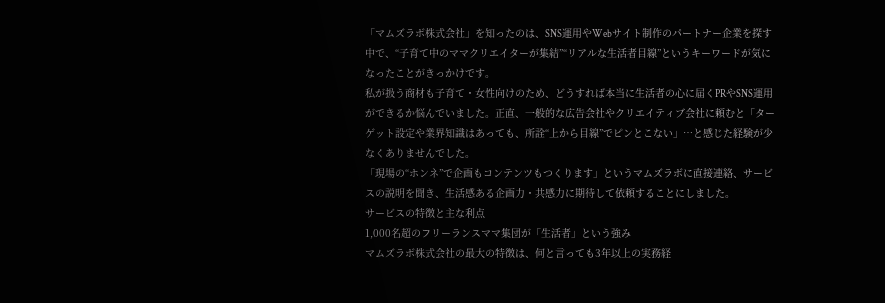「マムズラボ株式会社」を知ったのは、SNS運用やWebサイト制作のパートナー企業を探す中で、“子育て中のママクリエイターが集結”“リアルな生活者目線”というキーワードが気になったことがきっかけです。
私が扱う商材も子育て・女性向けのため、どうすれば本当に生活者の心に届くPRやSNS運用ができるか悩んでいました。正直、一般的な広告会社やクリエイティブ会社に頼むと「ターゲット設定や業界知識はあっても、所詮“上から目線”でピンとこない」…と感じた経験が少なくありませんでした。
「現場の“ホンネ”で企画もコンテンツもつくります」というマムズラボに直接連絡、サービスの説明を聞き、生活感ある企画力・共感力に期待して依頼することにしました。
サービスの特徴と主な利点
1,000名超のフリーランスママ集団が「生活者」という強み
マムズラボ株式会社の最大の特徴は、何と言っても3年以上の実務経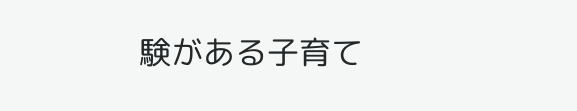験がある子育て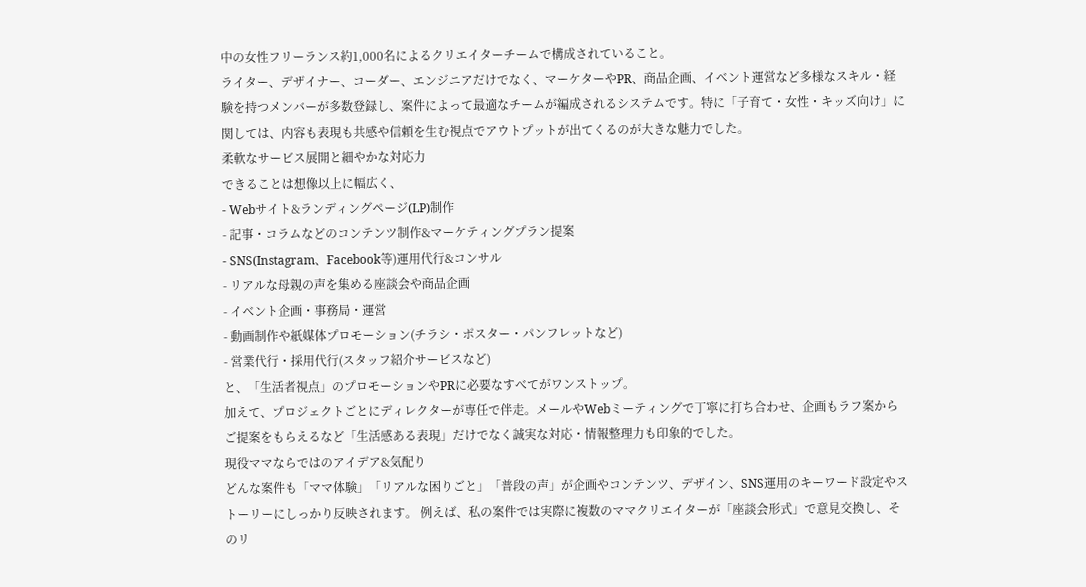中の女性フリーランス約1,000名によるクリエイターチームで構成されていること。
ライター、デザイナー、コーダー、エンジニアだけでなく、マーケターやPR、商品企画、イベント運営など多様なスキル・経験を持つメンバーが多数登録し、案件によって最適なチームが編成されるシステムです。特に「子育て・女性・キッズ向け」に関しては、内容も表現も共感や信頼を生む視点でアウトプットが出てくるのが大きな魅力でした。
柔軟なサービス展開と細やかな対応力
できることは想像以上に幅広く、
- Webサイト&ランディングページ(LP)制作
- 記事・コラムなどのコンテンツ制作&マーケティングプラン提案
- SNS(Instagram、Facebook等)運用代行&コンサル
- リアルな母親の声を集める座談会や商品企画
- イベント企画・事務局・運営
- 動画制作や紙媒体プロモーション(チラシ・ポスター・パンフレットなど)
- 営業代行・採用代行(スタッフ紹介サービスなど)
と、「生活者視点」のプロモーションやPRに必要なすべてがワンストップ。
加えて、プロジェクトごとにディレクターが専任で伴走。メールやWebミーティングで丁寧に打ち合わせ、企画もラフ案からご提案をもらえるなど「生活感ある表現」だけでなく誠実な対応・情報整理力も印象的でした。
現役ママならではのアイデア&気配り
どんな案件も「ママ体験」「リアルな困りごと」「普段の声」が企画やコンテンツ、デザイン、SNS運用のキーワード設定やストーリーにしっかり反映されます。 例えば、私の案件では実際に複数のママクリエイターが「座談会形式」で意見交換し、そのリ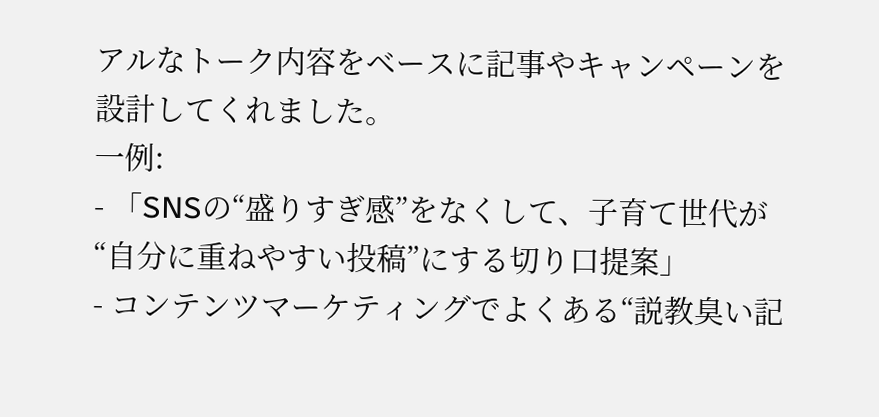アルなトーク内容をベースに記事やキャンペーンを設計してくれました。
一例:
- 「SNSの“盛りすぎ感”をなくして、子育て世代が“自分に重ねやすい投稿”にする切り口提案」
- コンテンツマーケティングでよくある“説教臭い記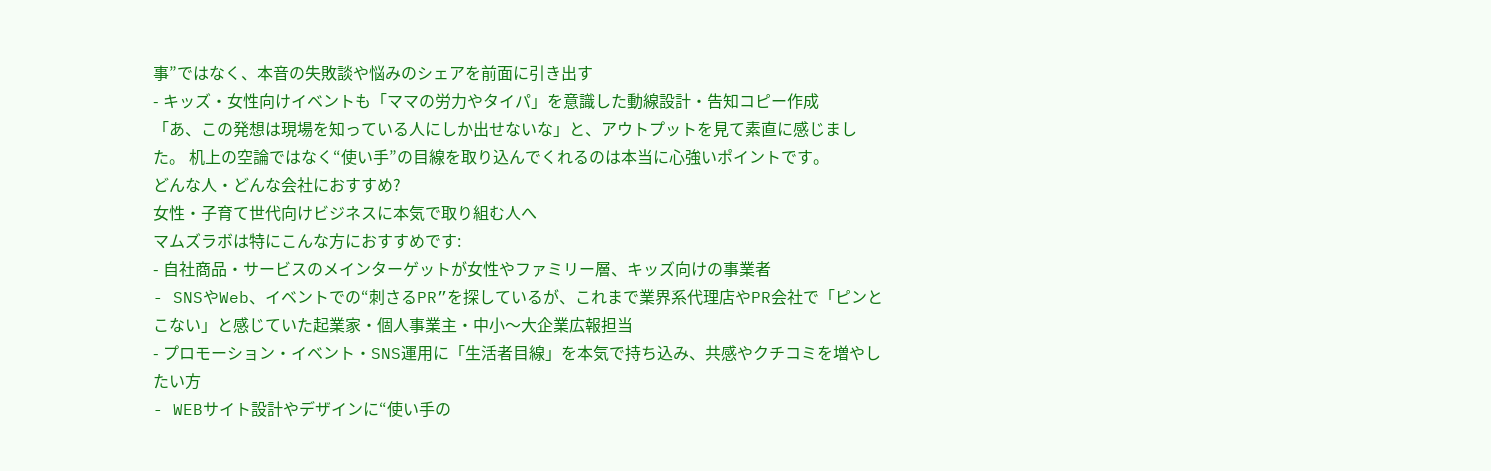事”ではなく、本音の失敗談や悩みのシェアを前面に引き出す
- キッズ・女性向けイベントも「ママの労力やタイパ」を意識した動線設計・告知コピー作成
「あ、この発想は現場を知っている人にしか出せないな」と、アウトプットを見て素直に感じました。 机上の空論ではなく“使い手”の目線を取り込んでくれるのは本当に心強いポイントです。
どんな人・どんな会社におすすめ?
女性・子育て世代向けビジネスに本気で取り組む人へ
マムズラボは特にこんな方におすすめです:
- 自社商品・サービスのメインターゲットが女性やファミリー層、キッズ向けの事業者
- SNSやWeb、イベントでの“刺さるPR”を探しているが、これまで業界系代理店やPR会社で「ピンとこない」と感じていた起業家・個人事業主・中小〜大企業広報担当
- プロモーション・イベント・SNS運用に「生活者目線」を本気で持ち込み、共感やクチコミを増やしたい方
- WEBサイト設計やデザインに“使い手の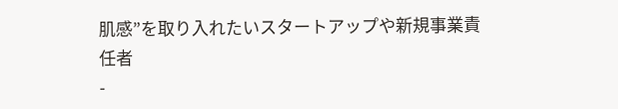肌感”を取り入れたいスタートアップや新規事業責任者
-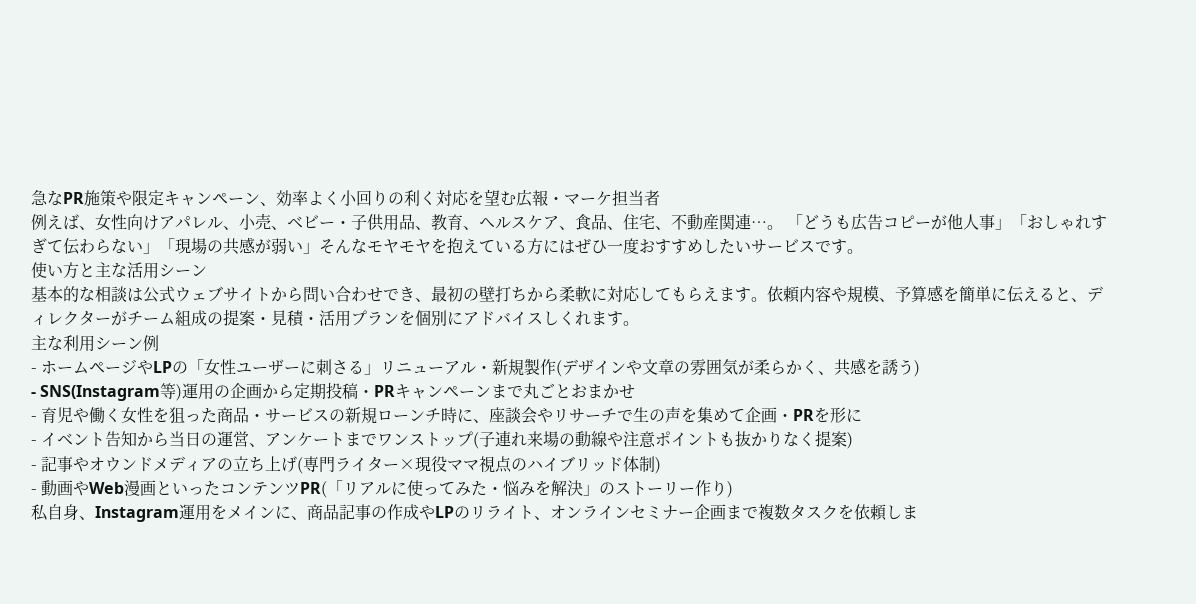急なPR施策や限定キャンペーン、効率よく小回りの利く対応を望む広報・マーケ担当者
例えば、女性向けアパレル、小売、ベビー・子供用品、教育、ヘルスケア、食品、住宅、不動産関連…。 「どうも広告コピーが他人事」「おしゃれすぎて伝わらない」「現場の共感が弱い」そんなモヤモヤを抱えている方にはぜひ一度おすすめしたいサービスです。
使い方と主な活用シーン
基本的な相談は公式ウェブサイトから問い合わせでき、最初の壁打ちから柔軟に対応してもらえます。依頼内容や規模、予算感を簡単に伝えると、ディレクターがチーム組成の提案・見積・活用プランを個別にアドバイスしくれます。
主な利用シーン例
- ホームページやLPの「女性ユーザーに刺さる」リニューアル・新規製作(デザインや文章の雰囲気が柔らかく、共感を誘う)
- SNS(Instagram等)運用の企画から定期投稿・PRキャンペーンまで丸ごとおまかせ
- 育児や働く女性を狙った商品・サービスの新規ローンチ時に、座談会やリサーチで生の声を集めて企画・PRを形に
- イベント告知から当日の運営、アンケートまでワンストップ(子連れ来場の動線や注意ポイントも抜かりなく提案)
- 記事やオウンドメディアの立ち上げ(専門ライター×現役ママ視点のハイブリッド体制)
- 動画やWeb漫画といったコンテンツPR(「リアルに使ってみた・悩みを解決」のストーリー作り)
私自身、Instagram運用をメインに、商品記事の作成やLPのリライト、オンラインセミナー企画まで複数タスクを依頼しま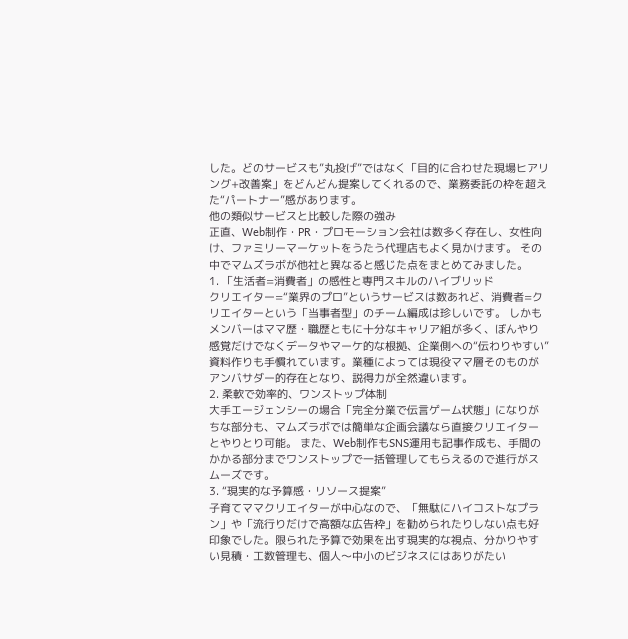した。どのサービスも”丸投げ”ではなく「目的に合わせた現場ヒアリング+改善案」をどんどん提案してくれるので、業務委託の枠を超えた“パートナー”感があります。
他の類似サービスと比較した際の強み
正直、Web制作・PR・プロモーション会社は数多く存在し、女性向け、ファミリーマーケットをうたう代理店もよく見かけます。 その中でマムズラボが他社と異なると感じた点をまとめてみました。
1. 「生活者=消費者」の感性と専門スキルのハイブリッド
クリエイター=“業界のプロ”というサービスは数あれど、消費者=クリエイターという「当事者型」のチーム編成は珍しいです。 しかもメンバーはママ歴・職歴ともに十分なキャリア組が多く、ぼんやり感覚だけでなくデータやマーケ的な根拠、企業側への“伝わりやすい”資料作りも手慣れています。業種によっては現役ママ層そのものがアンバサダー的存在となり、説得力が全然違います。
2. 柔軟で効率的、ワンストップ体制
大手エージェンシーの場合「完全分業で伝言ゲーム状態」になりがちな部分も、マムズラボでは簡単な企画会議なら直接クリエイターとやりとり可能。 また、Web制作もSNS運用も記事作成も、手間のかかる部分までワンストップで一括管理してもらえるので進行がスムーズです。
3. “現実的な予算感・リソース提案”
子育てママクリエイターが中心なので、「無駄にハイコストなプラン」や「流行りだけで高額な広告枠」を勧められたりしない点も好印象でした。限られた予算で効果を出す現実的な視点、分かりやすい見積・工数管理も、個人〜中小のビジネスにはありがたい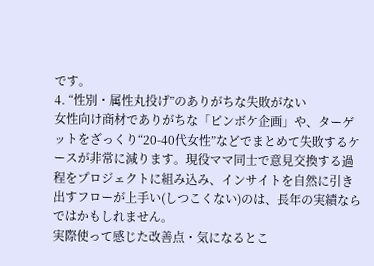です。
4. “性別・属性丸投げ”のありがちな失敗がない
女性向け商材でありがちな「ピンボケ企画」や、ターゲットをざっくり“20-40代女性”などでまとめて失敗するケースが非常に減ります。現役ママ同士で意見交換する過程をプロジェクトに組み込み、インサイトを自然に引き出すフローが上手い(しつこくない)のは、長年の実績ならではかもしれません。
実際使って感じた改善点・気になるとこ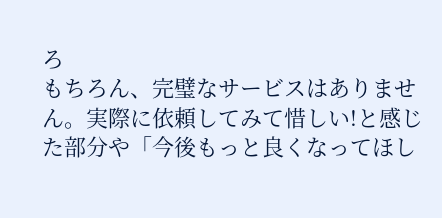ろ
もちろん、完璧なサービスはありません。実際に依頼してみて惜しい!と感じた部分や「今後もっと良くなってほし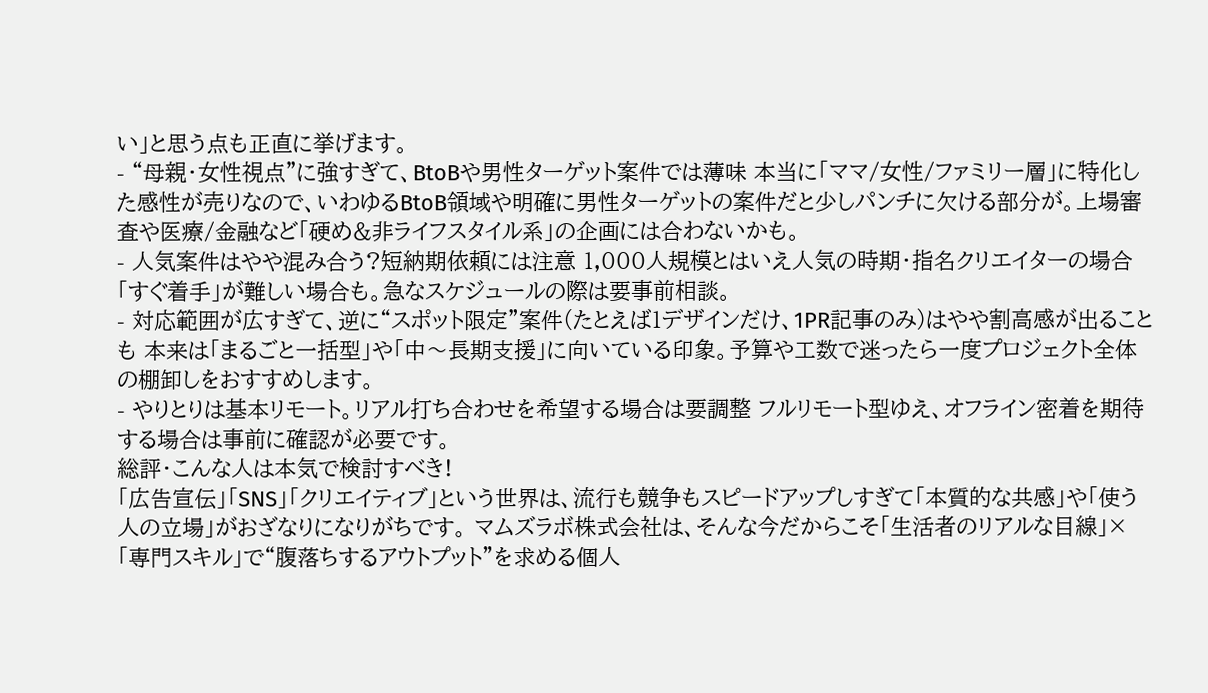い」と思う点も正直に挙げます。
- “母親・女性視点”に強すぎて、BtoBや男性ターゲット案件では薄味 本当に「ママ/女性/ファミリー層」に特化した感性が売りなので、いわゆるBtoB領域や明確に男性ターゲットの案件だと少しパンチに欠ける部分が。上場審査や医療/金融など「硬め&非ライフスタイル系」の企画には合わないかも。
- 人気案件はやや混み合う?短納期依頼には注意 1,000人規模とはいえ人気の時期・指名クリエイターの場合「すぐ着手」が難しい場合も。急なスケジュールの際は要事前相談。
- 対応範囲が広すぎて、逆に“スポット限定”案件(たとえば1デザインだけ、1PR記事のみ)はやや割高感が出ることも 本来は「まるごと一括型」や「中〜長期支援」に向いている印象。予算や工数で迷ったら一度プロジェクト全体の棚卸しをおすすめします。
- やりとりは基本リモート。リアル打ち合わせを希望する場合は要調整 フルリモート型ゆえ、オフライン密着を期待する場合は事前に確認が必要です。
総評・こんな人は本気で検討すべき!
「広告宣伝」「SNS」「クリエイティブ」という世界は、流行も競争もスピードアップしすぎて「本質的な共感」や「使う人の立場」がおざなりになりがちです。 マムズラボ株式会社は、そんな今だからこそ「生活者のリアルな目線」×「専門スキル」で“腹落ちするアウトプット”を求める個人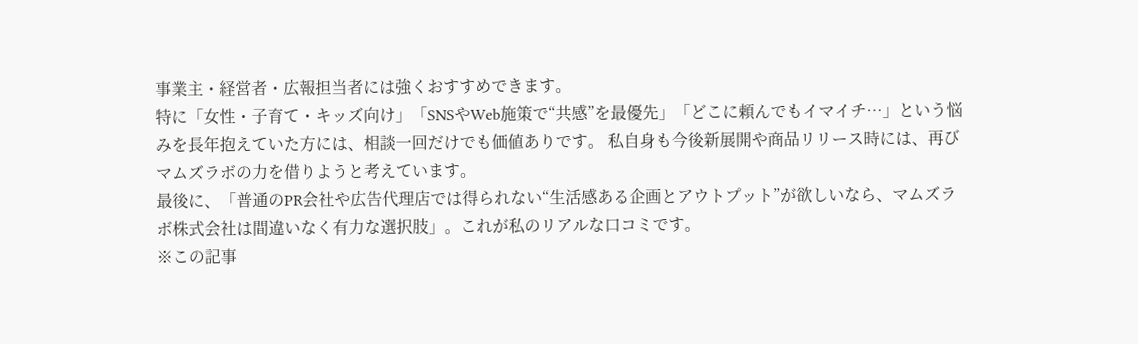事業主・経営者・広報担当者には強くおすすめできます。
特に「女性・子育て・キッズ向け」「SNSやWeb施策で“共感”を最優先」「どこに頼んでもイマイチ…」という悩みを長年抱えていた方には、相談一回だけでも価値ありです。 私自身も今後新展開や商品リリース時には、再びマムズラボの力を借りようと考えています。
最後に、「普通のPR会社や広告代理店では得られない“生活感ある企画とアウトプット”が欲しいなら、マムズラボ株式会社は間違いなく有力な選択肢」。これが私のリアルな口コミです。
※この記事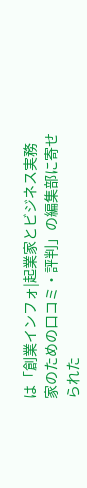は「創業インフォ|起業家とビジネス実務家のための口コミ・評判」の編集部に寄せられた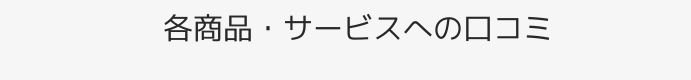各商品・サービスへの口コミ